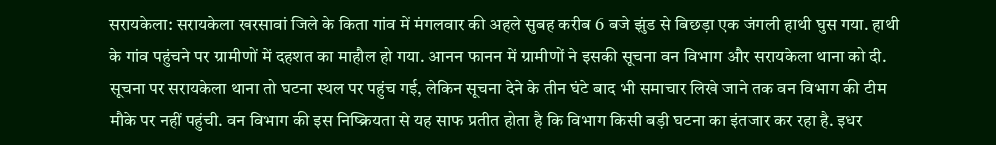सरायकेला: सरायकेला खरसावां जिले के किता गांव में मंगलवार की अहले सुबह करीब 6 बजे झुंड से बिछड़ा एक जंगली हाथी घुस गया. हाथी के गांव पहुंचने पर ग्रामीणों में दहशत का माहौल हो गया. आनन फानन में ग्रामीणों ने इसकी सूचना वन विभाग और सरायकेला थाना को दी. सूचना पर सरायकेला थाना तो घटना स्थल पर पहुंच गई, लेकिन सूचना देने के तीन घंटे बाद भी समाचार लिखे जाने तक वन विभाग की टीम मौके पर नहीं पहुंची. वन विभाग की इस निष्क्रियता से यह साफ प्रतीत होता है कि विभाग किसी बड़ी घटना का इंतजार कर रहा है. इधर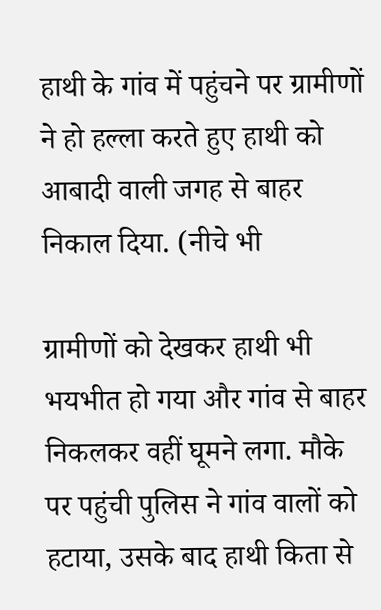हाथी के गांव में पहुंचने पर ग्रामीणों ने हो हल्ला करते हुए हाथी को आबादी वाली जगह से बाहर निकाल दिया. (नीचे भी

ग्रामीणों को देखकर हाथी भी भयभीत हो गया और गांव से बाहर निकलकर वहीं घूमने लगा. मौके पर पहुंची पुलिस ने गांव वालों को हटाया, उसके बाद हाथी किता से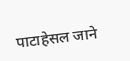पाटाहेसल जाने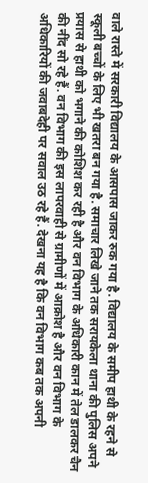वाले रास्ते में सरकारी विद्यालय के आसपास जाकर रुक गया है. विद्यालय के समीप हाथी के रहने से स्कूली बच्चों के लिए भी खतरा बन गया है. समाचार लिखे जाने तक सरायकेला थाना की पुलिस अपने प्रयास से हाथी को भगाने की कोशिश कर रही है और वन विभाग के अधिकारी कान में तेल डालकर चैन की नींद सो रहे हैं. वन विभाग की इस लापरवाही से ग्रामीणों में आक्रोश है और वन विभाग के अधिकारियों की जवाबदेही पर सवाल उठ रहे हैं. देखना यह है कि वन विभाग कब तक अपनी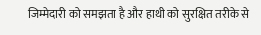जिम्मेदारी को समझता है और हाथी को सुरक्षित तरीके से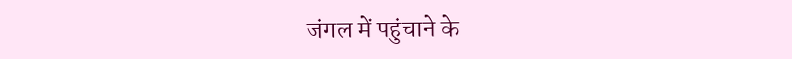जंगल में पहुंचाने के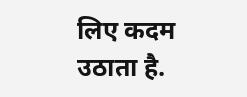लिए कदम उठाता है.